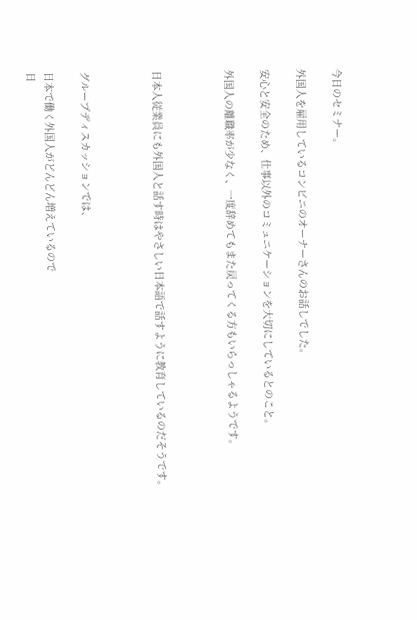今日のセミナー。

外国人を雇用しているコンビニのオーナーさんのお話しでした。

安心と安全のため、仕事以外のコミュニケーションを大切にしているとのこと。

外国人の離職率が少なく、一度辞めてもまた戻ってくる方もいらっしゃるようです。



日本人従業員にも外国人と話す時はやさしい日本語で話すように教育しているのだそうです。



グループディスカッションでは、

日本で働く外国人がどんどん増えているので
日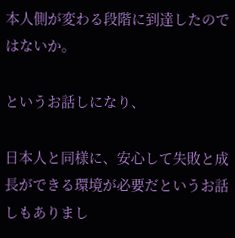本人側が変わる段階に到達したのではないか。

というお話しになり、

日本人と同様に、安心して失敗と成長ができる環境が必要だというお話しもありまし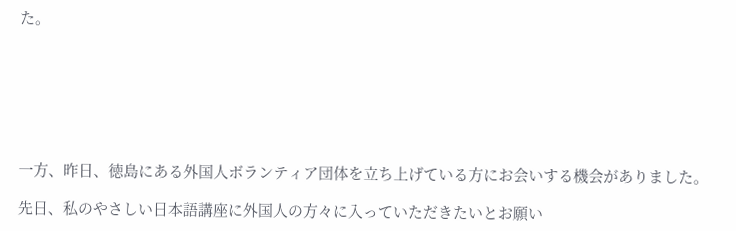た。







一方、昨日、徳島にある外国人ボランティア団体を立ち上げている方にお会いする機会がありました。

先日、私のやさしい日本語講座に外国人の方々に入っていただきたいとお願い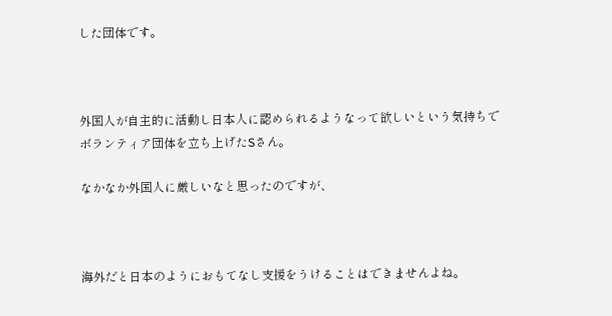した団体です。



外国人が自主的に活動し日本人に認められるようなって欲しいという気持ちでボランティア団体を立ち上げたSさん。

なかなか外国人に厳しいなと思ったのですが、



海外だと日本のようにおもてなし支援をうけることはできませんよね。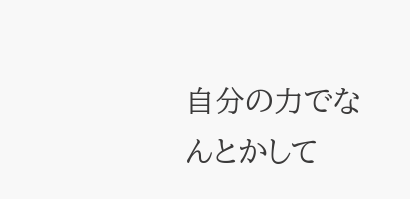自分の力でなんとかして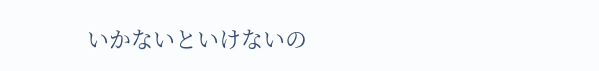いかないといけないの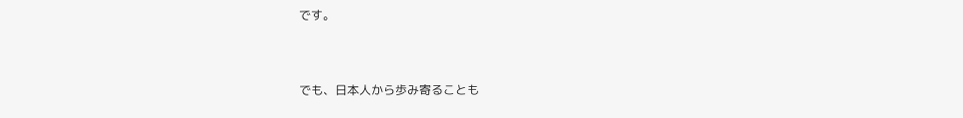です。



でも、日本人から歩み寄ることも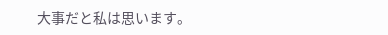大事だと私は思います。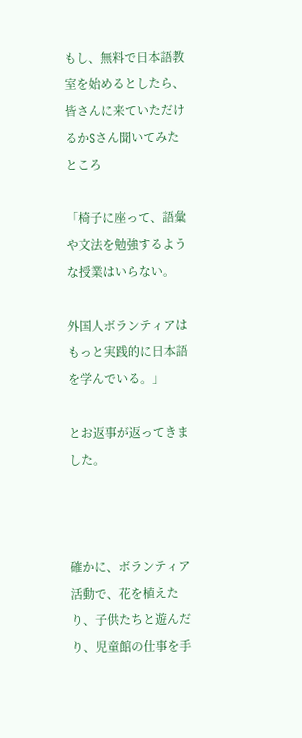もし、無料で日本語教室を始めるとしたら、皆さんに来ていただけるかSさん聞いてみたところ

「椅子に座って、語彙や文法を勉強するような授業はいらない。

外国人ボランティアはもっと実践的に日本語を学んでいる。」

とお返事が返ってきました。



確かに、ボランティア活動で、花を植えたり、子供たちと遊んだり、児童館の仕事を手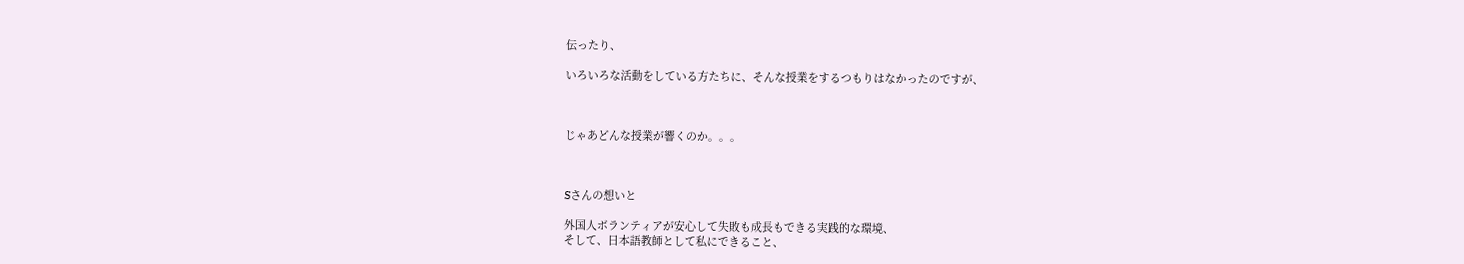伝ったり、

いろいろな活動をしている方たちに、そんな授業をするつもりはなかったのですが、



じゃあどんな授業が響くのか。。。



Sさんの想いと

外国人ボランティアが安心して失敗も成長もできる実践的な環境、
そして、日本語教師として私にできること、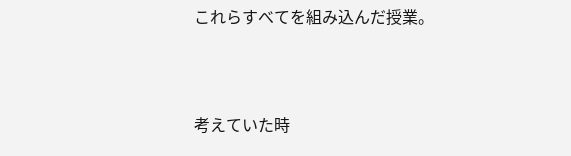これらすべてを組み込んだ授業。



考えていた時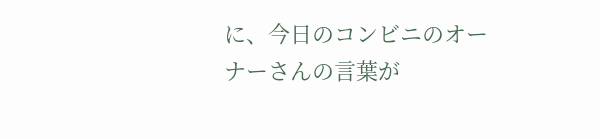に、今日のコンビニのオーナーさんの言葉が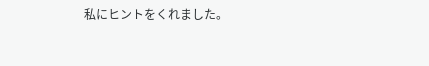私にヒントをくれました。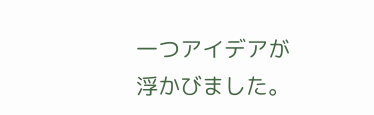一つアイデアが浮かびました。